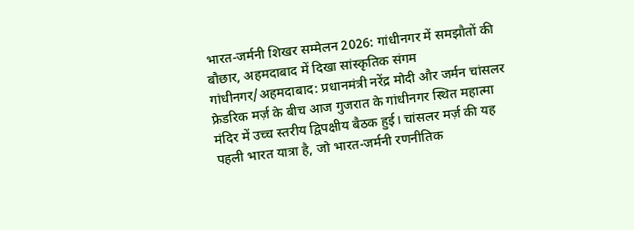भारत-जर्मनी शिखर सम्मेलन 2026: गांधीनगर में समझौतों की बौछार, अहमदाबाद में दिखा सांस्कृतिक संगम
गांधीनगर/अहमदाबाद: प्रधानमंत्री नरेंद्र मोदी और जर्मन चांसलर फ्रेडरिक मर्ज़ के बीच आज गुजरात के गांधीनगर स्थित महात्मा मंदिर में उच्च स्तरीय द्विपक्षीय बैठक हुई। चांसलर मर्ज़ की यह पहली भारत यात्रा है, जो भारत-जर्मनी रणनीतिक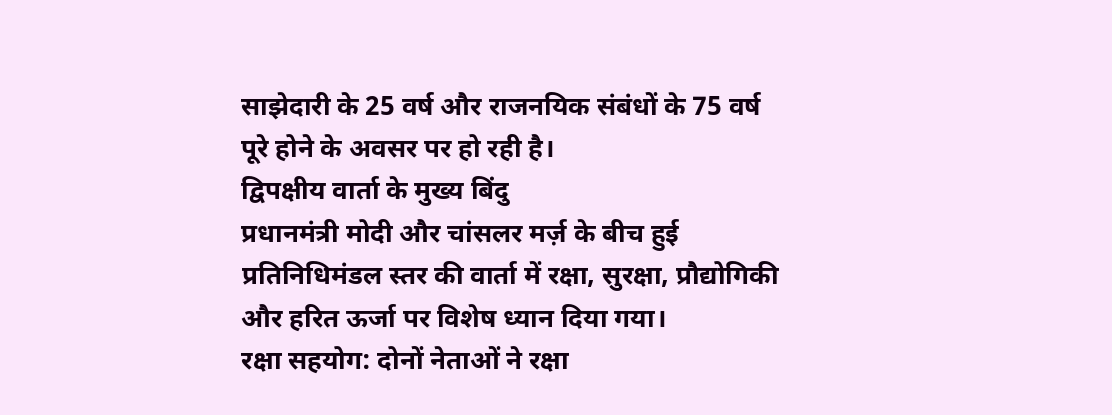साझेदारी के 25 वर्ष और राजनयिक संबंधों के 75 वर्ष पूरे होने के अवसर पर हो रही है।
द्विपक्षीय वार्ता के मुख्य बिंदु
प्रधानमंत्री मोदी और चांसलर मर्ज़ के बीच हुई प्रतिनिधिमंडल स्तर की वार्ता में रक्षा, सुरक्षा, प्रौद्योगिकी और हरित ऊर्जा पर विशेष ध्यान दिया गया।
रक्षा सहयोग: दोनों नेताओं ने रक्षा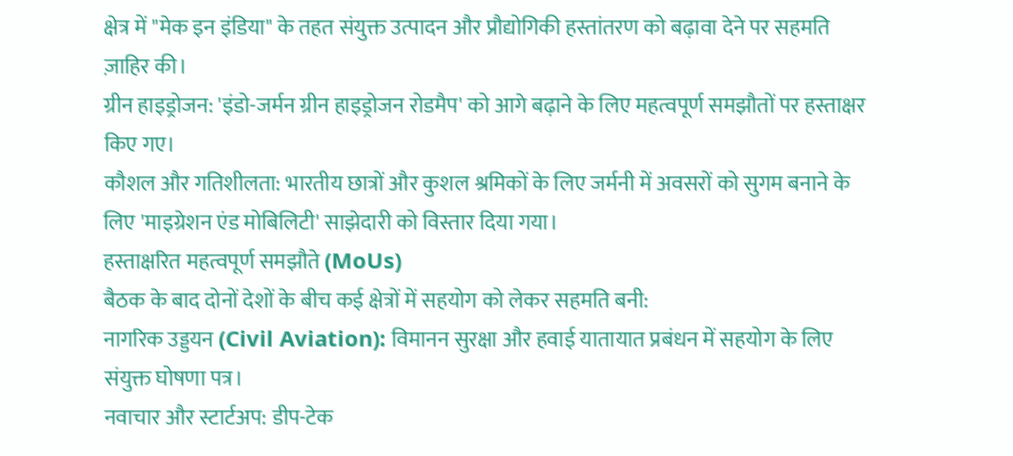क्षेत्र में "मेक इन इंडिया" के तहत संयुक्त उत्पादन और प्रौद्योगिकी हस्तांतरण को बढ़ावा देने पर सहमति ज़ाहिर की।
ग्रीन हाइड्रोजन: 'इंडो-जर्मन ग्रीन हाइड्रोजन रोडमैप' को आगे बढ़ाने के लिए महत्वपूर्ण समझौतों पर हस्ताक्षर किए गए।
कौशल और गतिशीलता: भारतीय छात्रों और कुशल श्रमिकों के लिए जर्मनी में अवसरों को सुगम बनाने के लिए 'माइग्रेशन एंड मोबिलिटी' साझेदारी को विस्तार दिया गया।
हस्ताक्षरित महत्वपूर्ण समझौते (MoUs)
बैठक के बाद दोनों देशों के बीच कई क्षेत्रों में सहयोग को लेकर सहमति बनी:
नागरिक उड्डयन (Civil Aviation): विमानन सुरक्षा और हवाई यातायात प्रबंधन में सहयोग के लिए संयुक्त घोषणा पत्र।
नवाचार और स्टार्टअप: डीप-टेक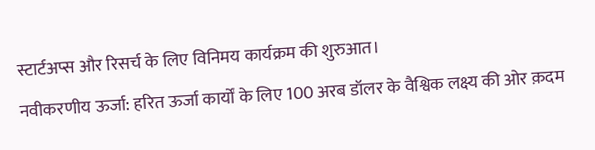स्टार्टअप्स और रिसर्च के लिए विनिमय कार्यक्रम की शुरुआत।
नवीकरणीय ऊर्जा: हरित ऊर्जा कार्यों के लिए 100 अरब डॉलर के वैश्विक लक्ष्य की ओर क़दम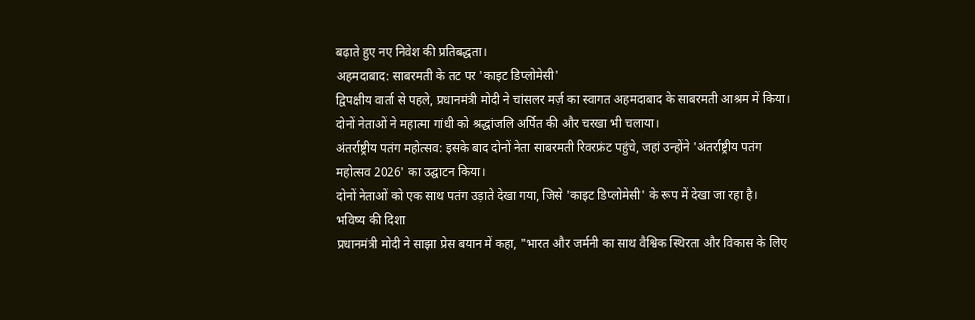बढ़ाते हुए नए निवेश की प्रतिबद्धता।
अहमदाबाद: साबरमती के तट पर 'काइट डिप्लोमेसी'
द्विपक्षीय वार्ता से पहले, प्रधानमंत्री मोदी ने चांसलर मर्ज़ का स्वागत अहमदाबाद के साबरमती आश्रम में किया। दोनों नेताओं ने महात्मा गांधी को श्रद्धांजलि अर्पित की और चरखा भी चलाया।
अंतर्राष्ट्रीय पतंग महोत्सव: इसके बाद दोनों नेता साबरमती रिवरफ्रंट पहुंचे, जहां उन्होंने 'अंतर्राष्ट्रीय पतंग महोत्सव 2026' का उद्घाटन किया।
दोनों नेताओं को एक साथ पतंग उड़ाते देखा गया, जिसे 'काइट डिप्लोमेसी' के रूप में देखा जा रहा है।
भविष्य की दिशा
प्रधानमंत्री मोदी ने साझा प्रेस बयान में कहा, "भारत और जर्मनी का साथ वैश्विक स्थिरता और विकास के लिए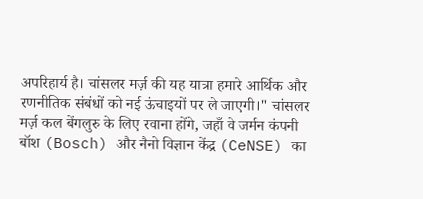अपरिहार्य है। चांसलर मर्ज़ की यह यात्रा हमारे आर्थिक और रणनीतिक संबंधों को नई ऊंचाइयों पर ले जाएगी।" चांसलर मर्ज़ कल बेंगलुरु के लिए रवाना होंगे, जहाँ वे जर्मन कंपनी बॉश (Bosch) और नैनो विज्ञान केंद्र (CeNSE) का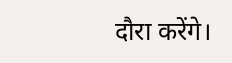दौरा करेंगे।